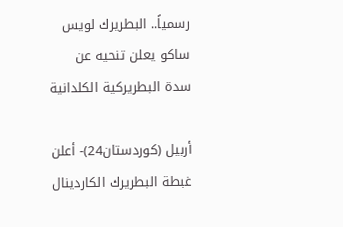رسمياً.. البطريرك لويس ساكو يعلن تنحيه عن سدة البطريركية الكلدانية

أربيل (كوردستان24)- أعلن غبطة البطريرك الكاردينال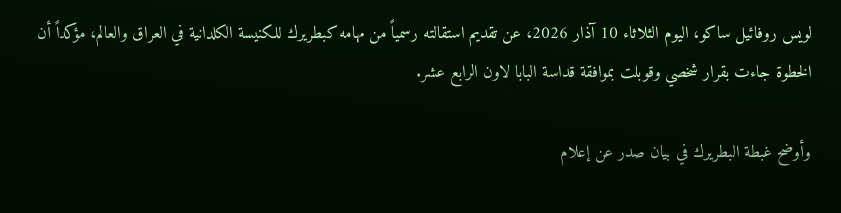لويس روفائيل ساكو، اليوم الثلاثاء 10 آذار 2026، عن تقديم استقالته رسمياً من مهامه كبطريرك للكنيسة الكلدانية في العراق والعالم، مؤكداً أن الخطوة جاءت بقرار شخصي وقوبلت بموافقة قداسة البابا لاون الرابع عشر.

وأوضح غبطة البطريرك في بيان صدر عن إعلام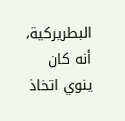البطريركية، أنه كان ينوي اتخاذ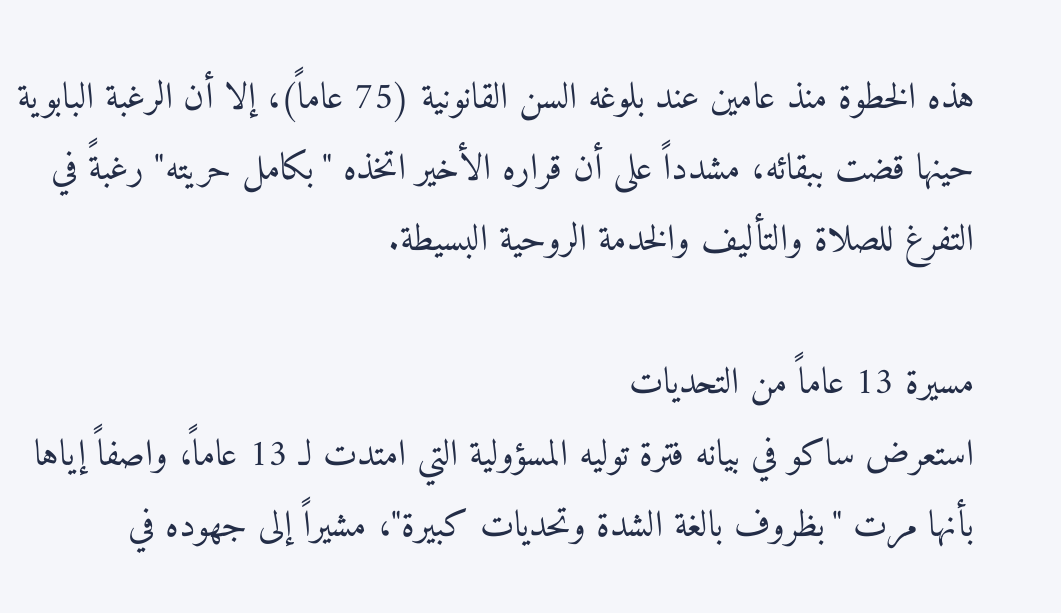هذه الخطوة منذ عامين عند بلوغه السن القانونية (75 عاماً)، إلا أن الرغبة البابوية حينها قضت ببقائه، مشدداً على أن قراره الأخير اتخذه "بكامل حريته" رغبةً في التفرغ للصلاة والتأليف والخدمة الروحية البسيطة.

مسيرة 13 عاماً من التحديات
استعرض ساكو في بيانه فترة توليه المسؤولية التي امتدت لـ 13 عاماً، واصفاً إياها بأنها مرت "بظروف بالغة الشدة وتحديات كبيرة"، مشيراً إلى جهوده في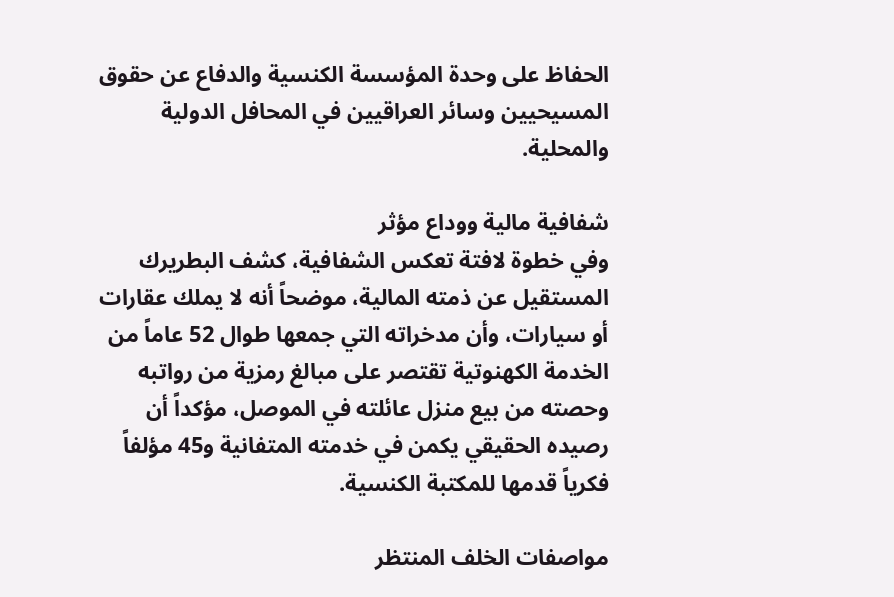الحفاظ على وحدة المؤسسة الكنسية والدفاع عن حقوق المسيحيين وسائر العراقيين في المحافل الدولية والمحلية.

شفافية مالية ووداع مؤثر
وفي خطوة لافتة تعكس الشفافية، كشف البطريرك المستقيل عن ذمته المالية، موضحاً أنه لا يملك عقارات أو سيارات، وأن مدخراته التي جمعها طوال 52 عاماً من الخدمة الكهنوتية تقتصر على مبالغ رمزية من رواتبه وحصته من بيع منزل عائلته في الموصل، مؤكداً أن رصيده الحقيقي يكمن في خدمته المتفانية و45 مؤلفاً فكرياً قدمها للمكتبة الكنسية.

مواصفات الخلف المنتظر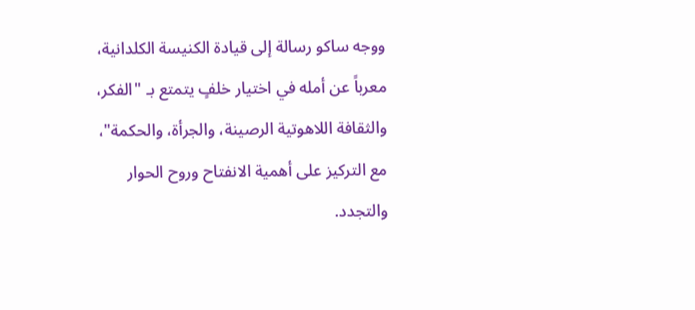ووجه ساكو رسالة إلى قيادة الكنيسة الكلدانية، معرباً عن أمله في اختيار خلفٍ يتمتع بـ "الفكر، والثقافة اللاهوتية الرصينة، والجرأة، والحكمة"، مع التركيز على أهمية الانفتاح وروح الحوار والتجدد.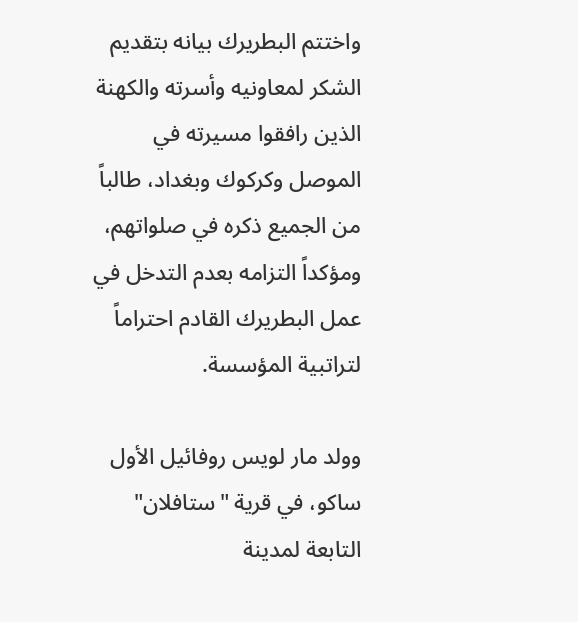واختتم البطريرك بيانه بتقديم الشكر لمعاونيه وأسرته والكهنة الذين رافقوا مسيرته في الموصل وكركوك وبغداد، طالباً من الجميع ذكره في صلواتهم، ومؤكداً التزامه بعدم التدخل في عمل البطريرك القادم احتراماً لتراتبية المؤسسة.

وولد مار لويس روفائيل الأول ساكو، في قرية "ستافلان" التابعة لمدينة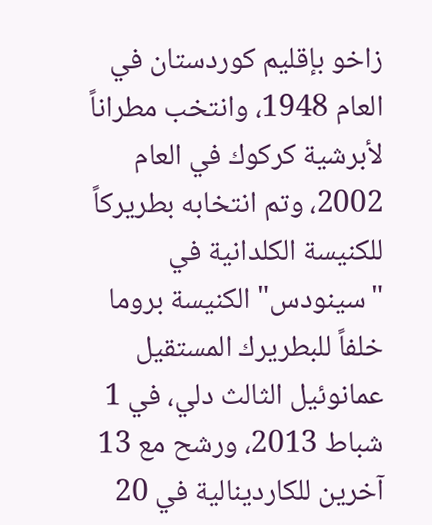زاخو بإقليم كوردستان في العام 1948، وانتخب مطراناً لأبرشية كركوك في العام 2002، وتم انتخابه بطريركاً للكنيسة الكلدانية في "سينودس" الكنيسة بروما خلفاً للبطريرك المستقيل عمانوئيل الثالث دلي، في 1 شباط 2013، ورشح مع 13 آخرين للكاردينالية في 20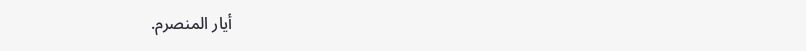أيار المنصرم.